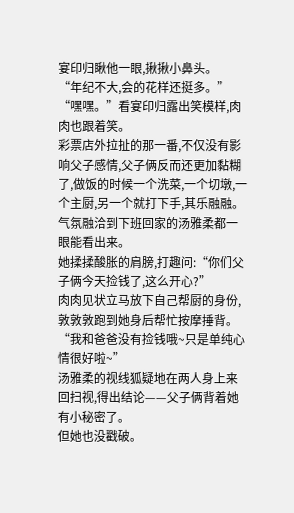宴印归瞅他一眼,揪揪小鼻头。
“年纪不大,会的花样还挺多。”
“嘿嘿。”看宴印归露出笑模样,肉肉也跟着笑。
彩票店外拉扯的那一番,不仅没有影响父子感情,父子俩反而还更加黏糊了,做饭的时候一个洗菜,一个切墩,一个主厨,另一个就打下手,其乐融融。
气氛融洽到下班回家的汤雅柔都一眼能看出来。
她揉揉酸胀的肩膀,打趣问:“你们父子俩今天捡钱了,这么开心?”
肉肉见状立马放下自己帮厨的身份,敦敦敦跑到她身后帮忙按摩捶背。
“我和爸爸没有捡钱哦~只是单纯心情很好啦~”
汤雅柔的视线狐疑地在两人身上来回扫视,得出结论——父子俩背着她有小秘密了。
但她也没戳破。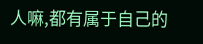人嘛,都有属于自己的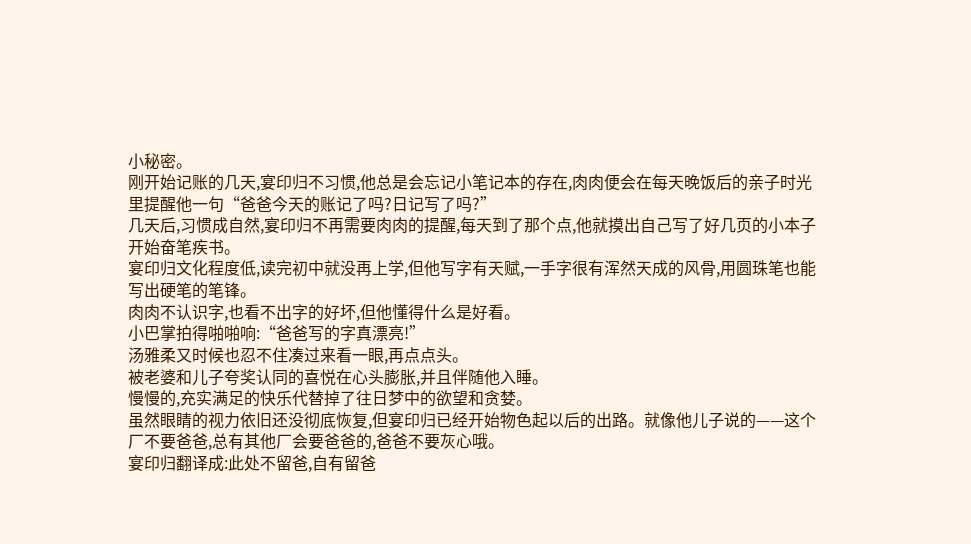小秘密。
刚开始记账的几天,宴印归不习惯,他总是会忘记小笔记本的存在,肉肉便会在每天晚饭后的亲子时光里提醒他一句“爸爸今天的账记了吗?日记写了吗?”
几天后,习惯成自然,宴印归不再需要肉肉的提醒,每天到了那个点,他就摸出自己写了好几页的小本子开始奋笔疾书。
宴印归文化程度低,读完初中就没再上学,但他写字有天赋,一手字很有浑然天成的风骨,用圆珠笔也能写出硬笔的笔锋。
肉肉不认识字,也看不出字的好坏,但他懂得什么是好看。
小巴掌拍得啪啪响:“爸爸写的字真漂亮!”
汤雅柔又时候也忍不住凑过来看一眼,再点点头。
被老婆和儿子夸奖认同的喜悦在心头膨胀,并且伴随他入睡。
慢慢的,充实满足的快乐代替掉了往日梦中的欲望和贪婪。
虽然眼睛的视力依旧还没彻底恢复,但宴印归已经开始物色起以后的出路。就像他儿子说的——这个厂不要爸爸,总有其他厂会要爸爸的,爸爸不要灰心哦。
宴印归翻译成:此处不留爸,自有留爸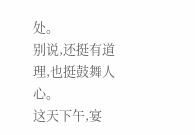处。
别说,还挺有道理,也挺鼓舞人心。
这天下午,宴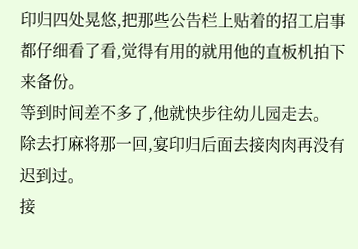印归四处晃悠,把那些公告栏上贴着的招工启事都仔细看了看,觉得有用的就用他的直板机拍下来备份。
等到时间差不多了,他就快步往幼儿园走去。
除去打麻将那一回,宴印归后面去接肉肉再没有迟到过。
接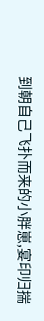到朝自己飞扑而来的小胖崽,宴印归揣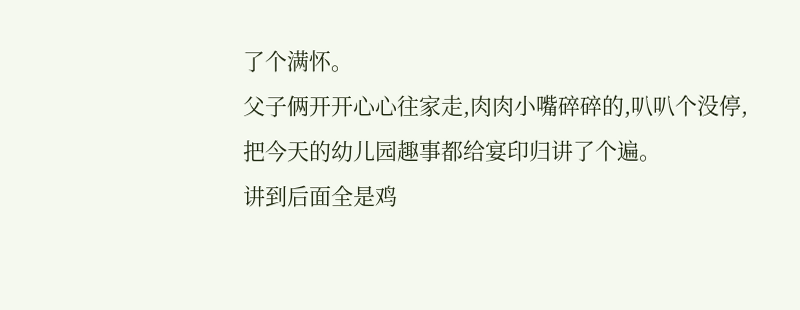了个满怀。
父子俩开开心心往家走,肉肉小嘴碎碎的,叭叭个没停,把今天的幼儿园趣事都给宴印归讲了个遍。
讲到后面全是鸡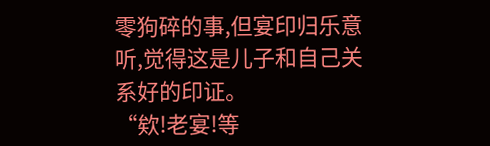零狗碎的事,但宴印归乐意听,觉得这是儿子和自己关系好的印证。
“欸!老宴!等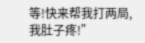等!快来帮我打两局,我肚子疼!”